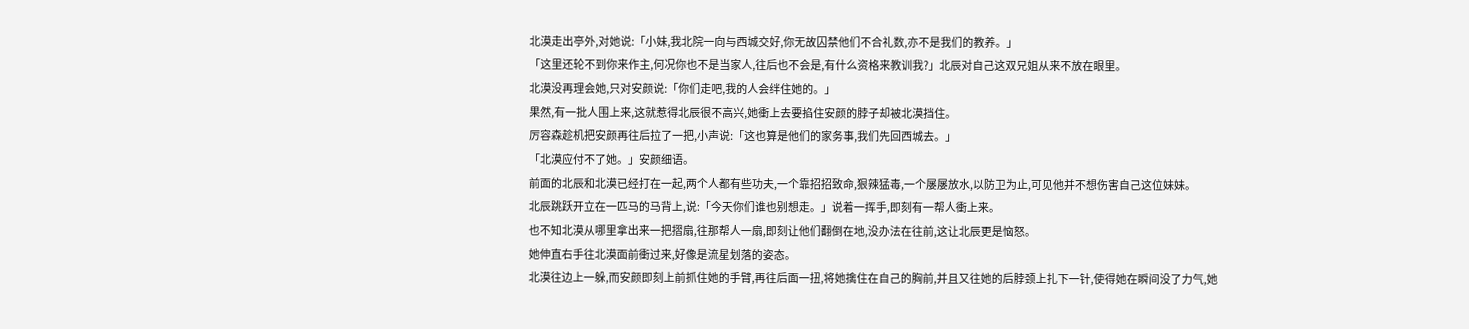北漠走出亭外,对她说:「小妹,我北院一向与西城交好,你无故囚禁他们不合礼数,亦不是我们的教养。」
「这里还轮不到你来作主,何况你也不是当家人,往后也不会是,有什么资格来教训我?」北辰对自己这双兄姐从来不放在眼里。
北漠没再理会她,只对安颜说:「你们走吧,我的人会绊住她的。」
果然,有一批人围上来,这就惹得北辰很不高兴,她衝上去要掐住安颜的脖子却被北漠挡住。
厉容森趁机把安颜再往后拉了一把,小声说:「这也算是他们的家务事,我们先回西城去。」
「北漠应付不了她。」安颜细语。
前面的北辰和北漠已经打在一起,两个人都有些功夫,一个靠招招致命,狠辣猛毒,一个屡屡放水,以防卫为止,可见他并不想伤害自己这位妹妹。
北辰跳跃开立在一匹马的马背上,说:「今天你们谁也别想走。」说着一挥手,即刻有一帮人衝上来。
也不知北漠从哪里拿出来一把摺扇,往那帮人一扇,即刻让他们翻倒在地,没办法在往前,这让北辰更是恼怒。
她伸直右手往北漠面前衝过来,好像是流星划落的姿态。
北漠往边上一躲,而安颜即刻上前抓住她的手臂,再往后面一扭,将她擒住在自己的胸前,并且又往她的后脖颈上扎下一针,使得她在瞬间没了力气,她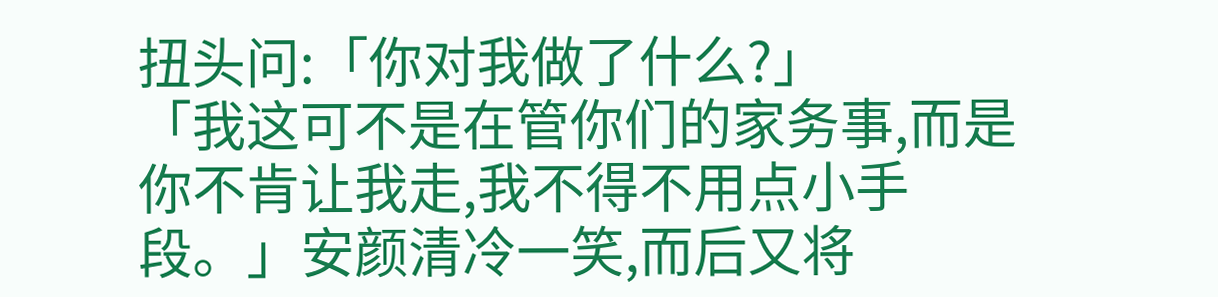扭头问:「你对我做了什么?」
「我这可不是在管你们的家务事,而是你不肯让我走,我不得不用点小手段。」安颜清冷一笑,而后又将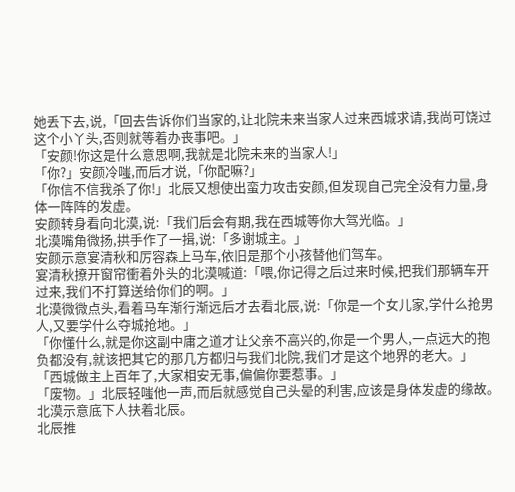她丢下去,说,「回去告诉你们当家的,让北院未来当家人过来西城求请,我尚可饶过这个小丫头,否则就等着办丧事吧。」
「安颜!你这是什么意思啊,我就是北院未来的当家人!」
「你?」安颜冷嗤,而后才说,「你配嘛?」
「你信不信我杀了你!」北辰又想使出蛮力攻击安颜,但发现自己完全没有力量,身体一阵阵的发虚。
安颜转身看向北漠,说:「我们后会有期,我在西城等你大驾光临。」
北漠嘴角微扬,拱手作了一揖,说:「多谢城主。」
安颜示意宴清秋和厉容森上马车,依旧是那个小孩替他们驾车。
宴清秋撩开窗帘衝着外头的北漠喊道:「喂,你记得之后过来时候,把我们那辆车开过来,我们不打算送给你们的啊。」
北漠微微点头,看着马车渐行渐远后才去看北辰,说:「你是一个女儿家,学什么抢男人,又要学什么夺城抢地。」
「你懂什么,就是你这副中庸之道才让父亲不高兴的,你是一个男人,一点远大的抱负都没有,就该把其它的那几方都归与我们北院,我们才是这个地界的老大。」
「西城做主上百年了,大家相安无事,偏偏你要惹事。」
「废物。」北辰轻嗤他一声,而后就感觉自己头晕的利害,应该是身体发虚的缘故。
北漠示意底下人扶着北辰。
北辰推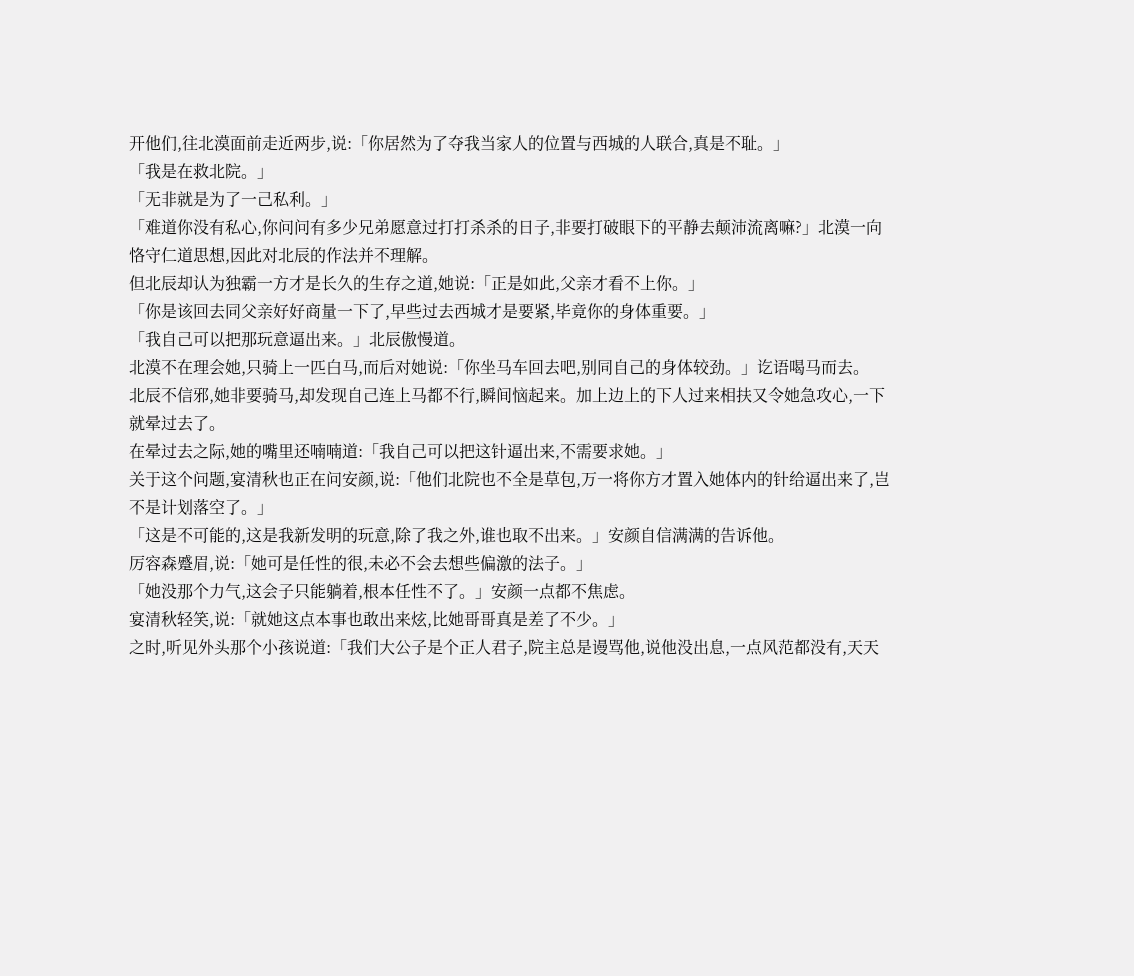开他们,往北漠面前走近两步,说:「你居然为了夺我当家人的位置与西城的人联合,真是不耻。」
「我是在救北院。」
「无非就是为了一己私利。」
「难道你没有私心,你问问有多少兄弟愿意过打打杀杀的日子,非要打破眼下的平静去颠沛流离嘛?」北漠一向恪守仁道思想,因此对北辰的作法并不理解。
但北辰却认为独霸一方才是长久的生存之道,她说:「正是如此,父亲才看不上你。」
「你是该回去同父亲好好商量一下了,早些过去西城才是要紧,毕竟你的身体重要。」
「我自己可以把那玩意逼出来。」北辰傲慢道。
北漠不在理会她,只骑上一匹白马,而后对她说:「你坐马车回去吧,别同自己的身体较劲。」讫语喝马而去。
北辰不信邪,她非要骑马,却发现自己连上马都不行,瞬间恼起来。加上边上的下人过来相扶又令她急攻心,一下就晕过去了。
在晕过去之际,她的嘴里还喃喃道:「我自己可以把这针逼出来,不需要求她。」
关于这个问题,宴清秋也正在问安颜,说:「他们北院也不全是草包,万一将你方才置入她体内的针给逼出来了,岂不是计划落空了。」
「这是不可能的,这是我新发明的玩意,除了我之外,谁也取不出来。」安颜自信满满的告诉他。
厉容森蹙眉,说:「她可是任性的很,未必不会去想些偏激的法子。」
「她没那个力气,这会子只能躺着,根本任性不了。」安颜一点都不焦虑。
宴清秋轻笑,说:「就她这点本事也敢出来炫,比她哥哥真是差了不少。」
之时,听见外头那个小孩说道:「我们大公子是个正人君子,院主总是谩骂他,说他没出息,一点风范都没有,天天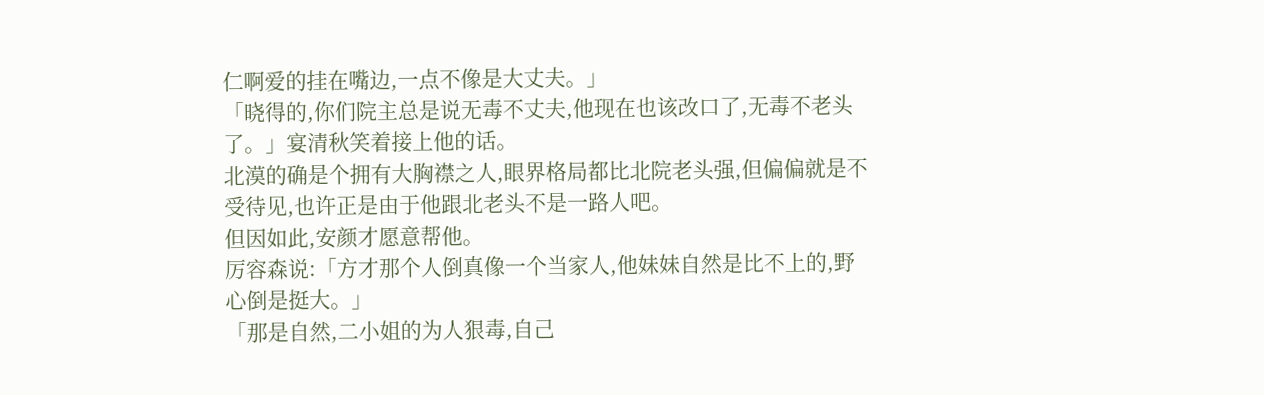仁啊爱的挂在嘴边,一点不像是大丈夫。」
「晓得的,你们院主总是说无毒不丈夫,他现在也该改口了,无毒不老头了。」宴清秋笑着接上他的话。
北漠的确是个拥有大胸襟之人,眼界格局都比北院老头强,但偏偏就是不受待见,也许正是由于他跟北老头不是一路人吧。
但因如此,安颜才愿意帮他。
厉容森说:「方才那个人倒真像一个当家人,他妹妹自然是比不上的,野心倒是挺大。」
「那是自然,二小姐的为人狠毒,自己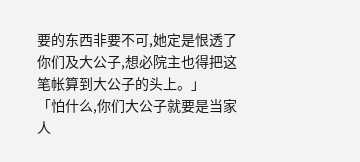要的东西非要不可,她定是恨透了你们及大公子,想必院主也得把这笔帐算到大公子的头上。」
「怕什么,你们大公子就要是当家人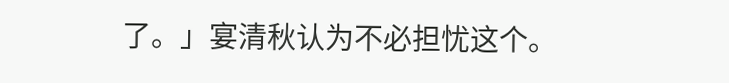了。」宴清秋认为不必担忧这个。